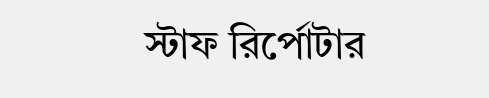স্টাফ রির্পোটার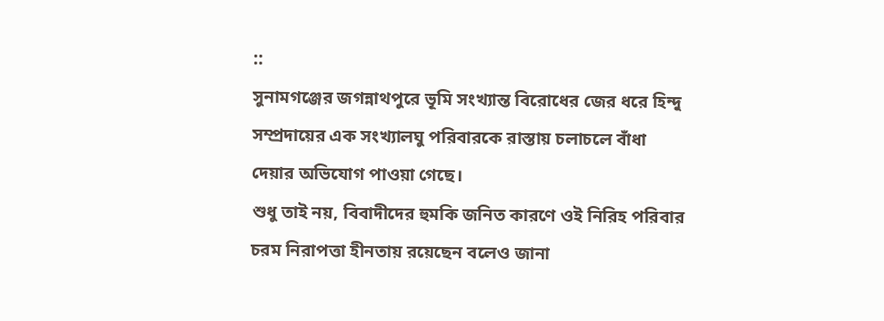::
সুনামগঞ্জের জগন্নাথপুরে ভূমি সংখ্যান্ত বিরোধের জের ধরে হিন্দু সম্প্রদায়ের এক সংখ্যালঘু পরিবারকে রাস্তায় চলাচলে বাঁধা দেয়ার অভিযোগ পাওয়া গেছে।
শুধু তাই নয়, বিবাদীদের হুমকি জনিত কারণে ওই নিরিহ পরিবার চরম নিরাপত্তা হীনতায় রয়েছেন বলেও জানা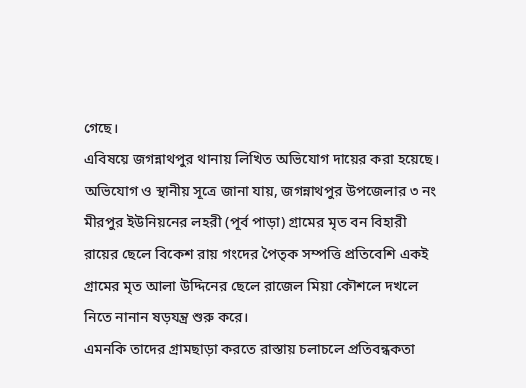গেছে।
এবিষয়ে জগন্নাথপুর থানায় লিখিত অভিযোগ দায়ের করা হয়েছে।
অভিযোগ ও স্থানীয় সূত্রে জানা যায়, জগন্নাথপুর উপজেলার ৩ নং মীরপুর ইউনিয়নের লহরী (পূর্ব পাড়া) গ্রামের মৃত বন বিহারী রায়ের ছেলে বিকেশ রায় গংদের পৈতৃক সম্পত্তি প্রতিবেশি একই গ্রামের মৃত আলা উদ্দিনের ছেলে রাজেল মিয়া কৌশলে দখলে নিতে নানান ষড়যন্ত্র শুরু করে।
এমনকি তাদের গ্রামছাড়া করতে রাস্তায় চলাচলে প্রতিবন্ধকতা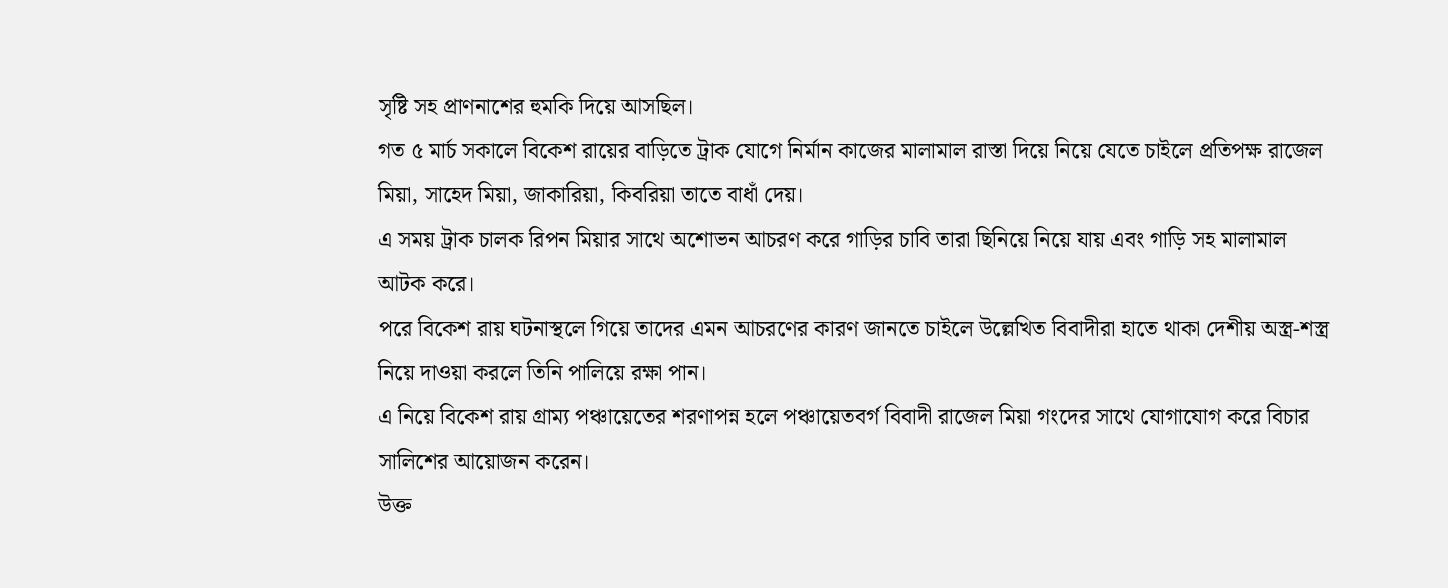সৃষ্টি সহ প্রাণনাশের হুমকি দিয়ে আসছিল।
গত ৫ মার্চ সকালে বিকেশ রায়ের বাড়িতে ট্রাক যোগে নির্মান কাজের মালামাল রাস্তা দিয়ে নিয়ে যেতে চাইলে প্রতিপক্ষ রাজেল মিয়া, সাহেদ মিয়া, জাকারিয়া, কিবরিয়া তাতে বাধাঁ দেয়।
এ সময় ট্রাক চালক রিপন মিয়ার সাথে অশোভন আচরণ করে গাড়ির চাবি তারা ছিনিয়ে নিয়ে যায় এবং গাড়ি সহ মালামাল আটক করে।
পরে বিকেশ রায় ঘটনাস্থলে গিয়ে তাদের এমন আচরণের কারণ জানতে চাইলে উল্লেখিত বিবাদীরা হাতে থাকা দেশীয় অস্ত্র-শস্ত্র নিয়ে দাওয়া করলে তিনি পালিয়ে রক্ষা পান।
এ নিয়ে বিকেশ রায় গ্রাম্য পঞ্চায়েতের শরণাপন্ন হলে পঞ্চায়েতবর্গ বিবাদী রাজেল মিয়া গংদের সাথে যোগাযোগ করে বিচার সালিশের আয়োজন করেন।
উক্ত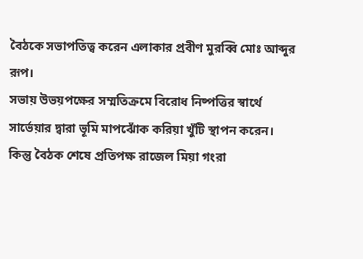বৈঠকে সভাপতিত্ব করেন এলাকার প্রবীণ মুরব্বি মোঃ আব্দুর রূপ।
সভায় উভয়পক্ষের সম্মতিক্রমে বিরোধ নিষ্পত্তির স্বার্থে সার্ভেয়ার দ্বারা ভূমি মাপঝোঁক করিয়া খুঁটি স্থাপন করেন।
কিন্তু বৈঠক শেষে প্রতিপক্ষ রাজেল মিয়া গংরা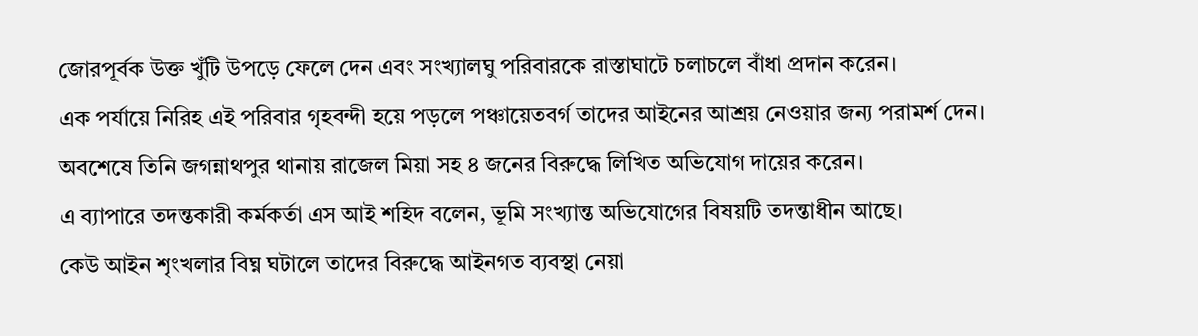জোরপূর্বক উক্ত খুঁটি উপড়ে ফেলে দেন এবং সংখ্যালঘু পরিবারকে রাস্তাঘাটে চলাচলে বাঁধা প্রদান করেন।
এক পর্যায়ে নিরিহ এই পরিবার গৃহবন্দী হয়ে পড়লে পঞ্চায়েতবর্গ তাদের আইনের আশ্রয় নেওয়ার জন্য পরামর্শ দেন।
অবশেষে তিনি জগন্নাথপুর থানায় রাজেল মিয়া সহ ৪ জনের বিরুদ্ধে লিখিত অভিযোগ দায়ের করেন।
এ ব্যাপারে তদন্তকারী কর্মকর্তা এস আই শহিদ বলেন, ভূমি সংখ্যান্ত অভিযোগের বিষয়টি তদন্তাধীন আছে।
কেউ আইন শৃংখলার বিঘ্ন ঘটালে তাদের বিরুদ্ধে আইনগত ব্যবস্থা নেয়া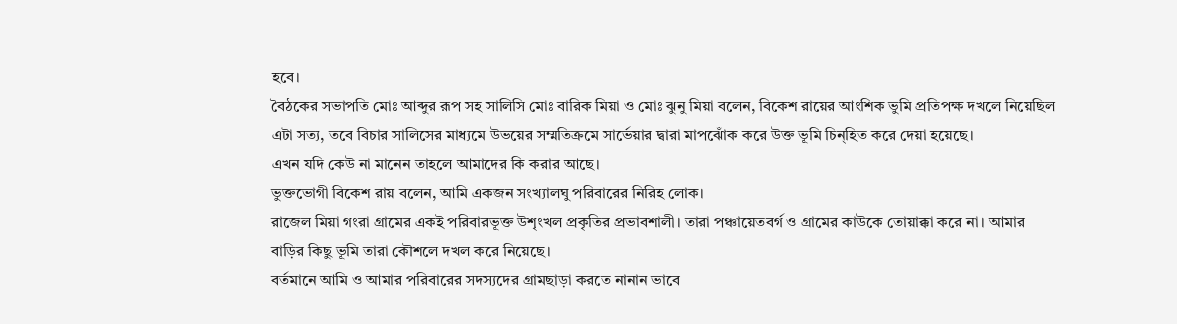হবে।
বৈঠকের সভাপতি মোঃ আব্দুর রূপ সহ সালিসি মোঃ বারিক মিয়া ও মোঃ ঝুনু মিয়া বলেন, বিকেশ রায়ের আংশিক ভুমি প্রতিপক্ষ দখলে নিয়েছিল এটা সত্য, তবে বিচার সালিসের মাধ্যমে উভয়ের সম্মতিক্রমে সার্ভেয়ার দ্বারা মাপঝোঁক করে উক্ত ভূমি চিন্হিত করে দেয়া হয়েছে।
এখন যদি কেউ না মানেন তাহলে আমাদের কি করার আছে।
ভুক্তভোগী বিকেশ রায় বলেন, আমি একজন সংখ্যালঘু পরিবারের নিরিহ লোক।
রাজেল মিয়া গংরা গ্রামের একই পরিবারভূক্ত উশৃংখল প্রকৃতির প্রভাবশালী। তারা পঞ্চায়েতবর্গ ও গ্রামের কাউকে তোয়াক্কা করে না। আমার বাড়ির কিছু ভূমি তারা কৌশলে দখল করে নিয়েছে।
বর্তমানে আমি ও আমার পরিবারের সদস্যদের গ্রামছাড়া করতে নানান ভাবে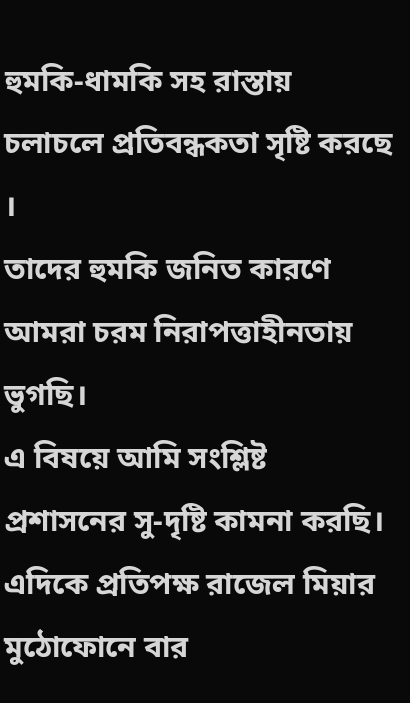হুমকি-ধামকি সহ রাস্তায় চলাচলে প্রতিবন্ধকতা সৃষ্টি করছে ।
তাদের হুমকি জনিত কারণে আমরা চরম নিরাপত্তাহীনতায় ভুগছি।
এ বিষয়ে আমি সংশ্লিষ্ট প্রশাসনের সু-দৃষ্টি কামনা করছি।
এদিকে প্রতিপক্ষ রাজেল মিয়ার মুঠোফোনে বার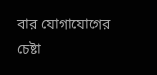বার যোগাযোগের চেষ্টা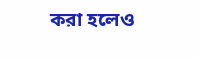করা হলেও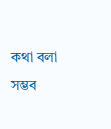কথা বলা সম্ভব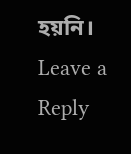হয়নি।
Leave a Reply